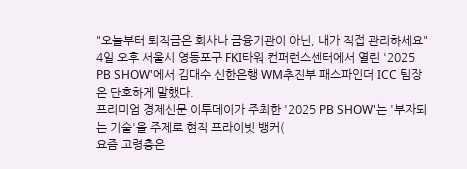"오늘부터 퇴직금은 회사나 금융기관이 아닌, 내가 직접 관리하세요"
4일 오후 서울시 영등포구 FKI타워 컨퍼런스센터에서 열린 '2025 PB SHOW'에서 김대수 신한은행 WM추진부 패스파인더 ICC 팀장은 단호하게 말했다.
프리미엄 경제신문 이투데이가 주최한 '2025 PB SHOW'는 '부자되는 기술'을 주제로 현직 프라이빗 뱅커(
요즘 고령층은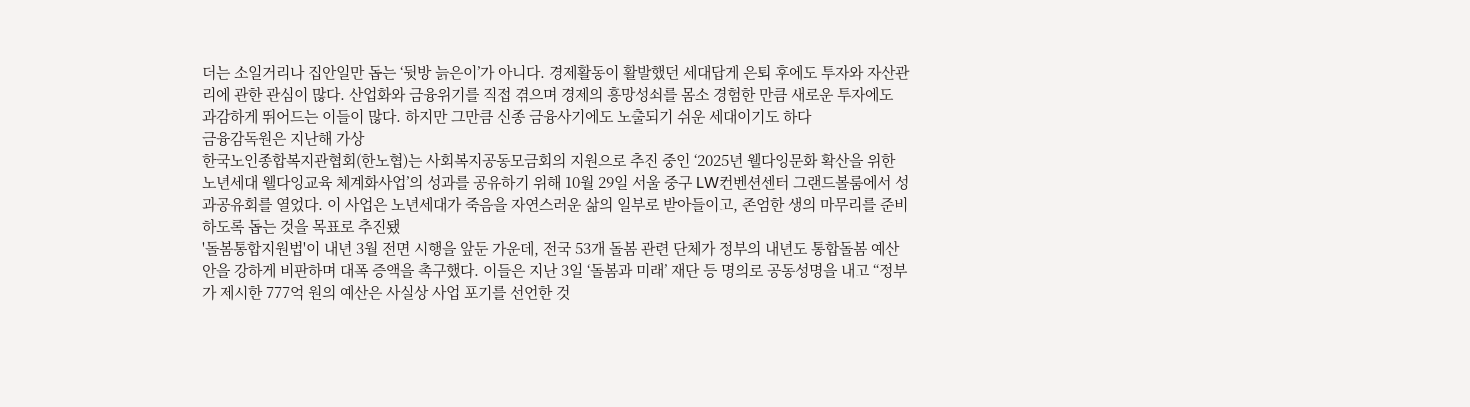더는 소일거리나 집안일만 돕는 ‘뒷방 늙은이’가 아니다. 경제활동이 활발했던 세대답게 은퇴 후에도 투자와 자산관리에 관한 관심이 많다. 산업화와 금융위기를 직접 겪으며 경제의 흥망성쇠를 몸소 경험한 만큼 새로운 투자에도 과감하게 뛰어드는 이들이 많다. 하지만 그만큼 신종 금융사기에도 노출되기 쉬운 세대이기도 하다
금융감독원은 지난해 가상
한국노인종합복지관협회(한노협)는 사회복지공동모금회의 지원으로 추진 중인 ‘2025년 웰다잉문화 확산을 위한 노년세대 웰다잉교육 체계화사업’의 성과를 공유하기 위해 10월 29일 서울 중구 LW컨벤션센터 그랜드볼룸에서 성과공유회를 열었다. 이 사업은 노년세대가 죽음을 자연스러운 삶의 일부로 받아들이고, 존엄한 생의 마무리를 준비하도록 돕는 것을 목표로 추진됐
'돌봄통합지원법'이 내년 3월 전면 시행을 앞둔 가운데, 전국 53개 돌봄 관련 단체가 정부의 내년도 통합돌봄 예산안을 강하게 비판하며 대폭 증액을 촉구했다. 이들은 지난 3일 ‘돌봄과 미래’ 재단 등 명의로 공동성명을 내고 “정부가 제시한 777억 원의 예산은 사실상 사업 포기를 선언한 것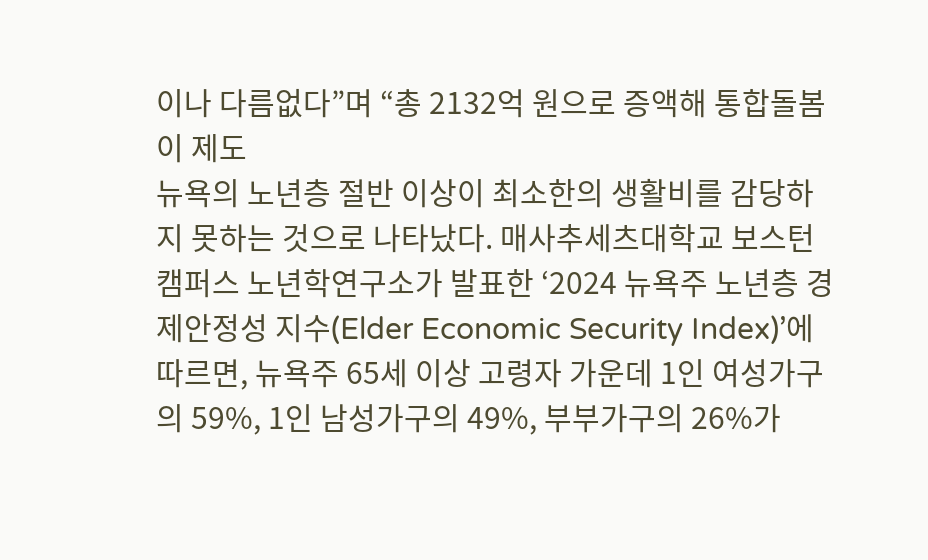이나 다름없다”며 “총 2132억 원으로 증액해 통합돌봄이 제도
뉴욕의 노년층 절반 이상이 최소한의 생활비를 감당하지 못하는 것으로 나타났다. 매사추세츠대학교 보스턴 캠퍼스 노년학연구소가 발표한 ‘2024 뉴욕주 노년층 경제안정성 지수(Elder Economic Security Index)’에 따르면, 뉴욕주 65세 이상 고령자 가운데 1인 여성가구의 59%, 1인 남성가구의 49%, 부부가구의 26%가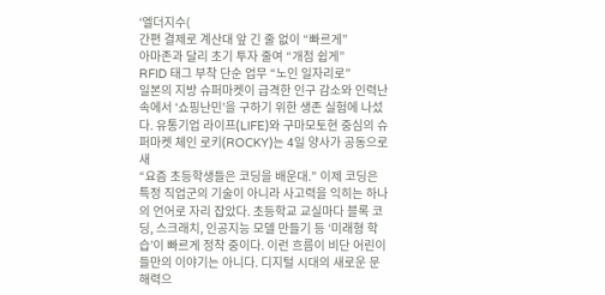‘엘더지수(
간편 결제로 계산대 앞 긴 줄 없이 “빠르게”
아마존과 달리 초기 투자 줄여 “개점 쉽게”
RFID 태그 부착 단순 업무 “노인 일자리로”
일본의 지방 슈퍼마켓이 급격한 인구 감소와 인력난 속에서 ‘쇼핑난민’을 구하기 위한 생존 실험에 나섰다. 유통기업 라이프(LIFE)와 구마모토현 중심의 슈퍼마켓 체인 로키(ROCKY)는 4일 양사가 공동으로 새
“요즘 초등학생들은 코딩을 배운대.” 이제 코딩은 특정 직업군의 기술이 아니라 사고력을 익히는 하나의 언어로 자리 잡았다. 초등학교 교실마다 블록 코딩, 스크래치, 인공지능 모델 만들기 등 ‘미래형 학습’이 빠르게 정착 중이다. 이런 흐름이 비단 어린이들만의 이야기는 아니다. 디지털 시대의 새로운 문해력으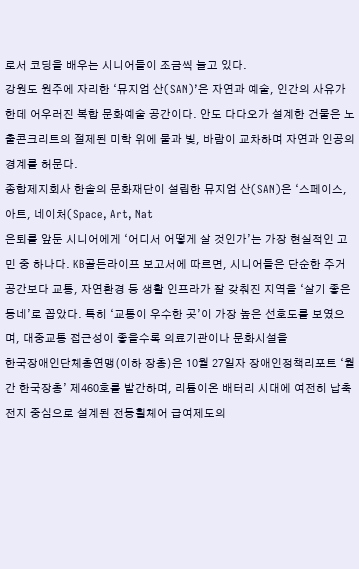로서 코딩을 배우는 시니어들이 조금씩 늘고 있다.
강원도 원주에 자리한 ‘뮤지엄 산(SAN)’은 자연과 예술, 인간의 사유가 한데 어우러진 복합 문화예술 공간이다. 안도 다다오가 설계한 건물은 노출콘크리트의 절제된 미학 위에 물과 빛, 바람이 교차하며 자연과 인공의 경계를 허문다.
종합제지회사 한솔의 문화재단이 설립한 뮤지엄 산(SAN)은 ‘스페이스, 아트, 네이처(Space, Art, Nat
은퇴를 앞둔 시니어에게 ‘어디서 어떻게 살 것인가’는 가장 현실적인 고민 중 하나다. KB골든라이프 보고서에 따르면, 시니어들은 단순한 주거 공간보다 교통, 자연환경 등 생활 인프라가 잘 갖춰진 지역을 ‘살기 좋은 동네’로 꼽았다. 특히 ‘교통이 우수한 곳’이 가장 높은 선호도를 보였으며, 대중교통 접근성이 좋을수록 의료기관이나 문화시설을
한국장애인단체총연맹(이하 장총)은 10월 27일자 장애인정책리포트 ‘월간 한국장총’ 제460호를 발간하며, 리튬이온 배터리 시대에 여전히 납축전지 중심으로 설계된 전동휠체어 급여제도의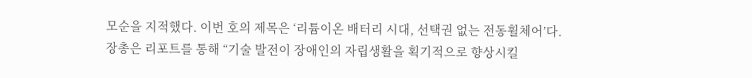모순을 지적했다. 이번 호의 제목은 ‘리튬이온 배터리 시대, 선택권 없는 전동휠체어’다.
장총은 리포트를 통해 “기술 발전이 장애인의 자립생활을 획기적으로 향상시킬